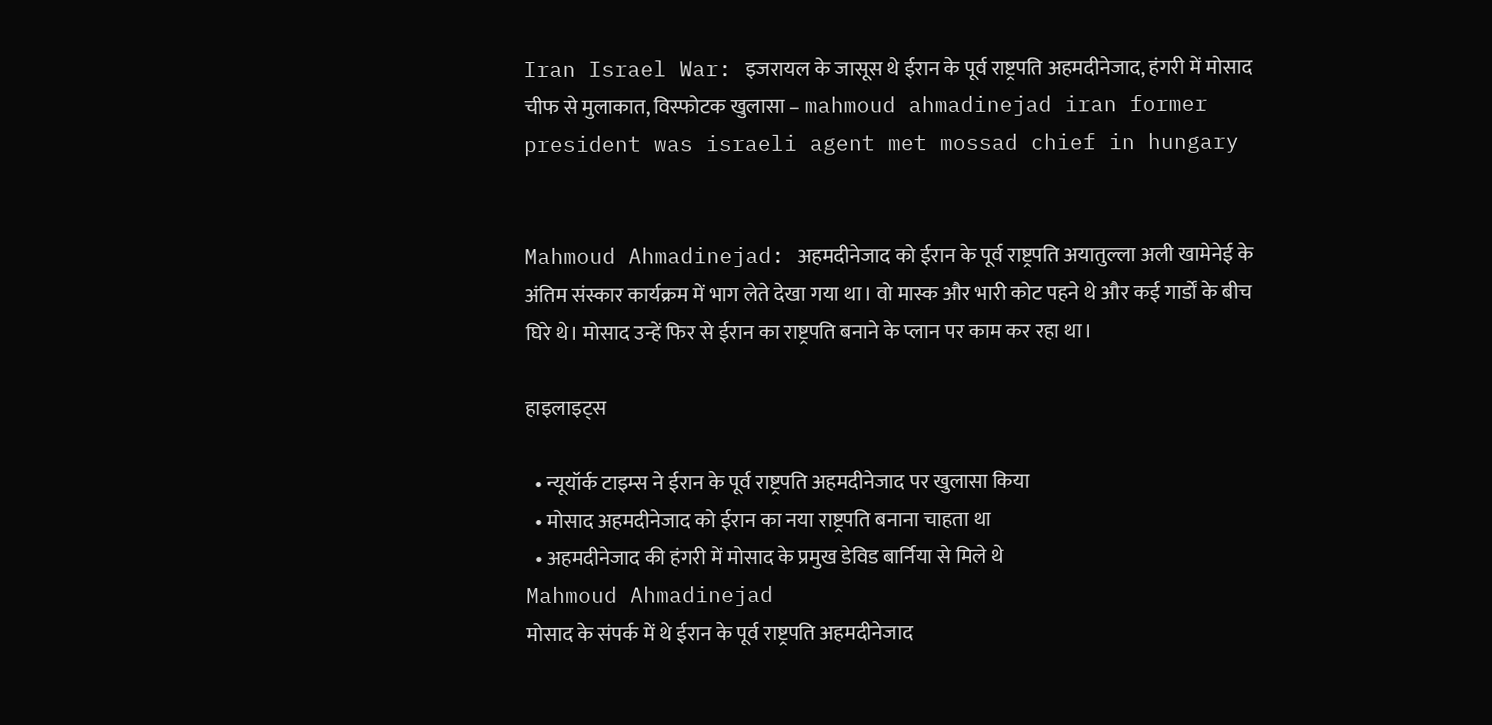Iran Israel War: इजरायल के जासूस थे ईरान के पूर्व राष्ट्रपति अहमदीनेजाद, हंगरी में मोसाद चीफ से मुलाकात, विस्फोटक खुलासा – mahmoud ahmadinejad iran former president was israeli agent met mossad chief in hungary


Mahmoud Ahmadinejad: अहमदीनेजाद को ईरान के पूर्व राष्ट्रपति अयातुल्ला अली खामेनेई के अंतिम संस्कार कार्यक्रम में भाग लेते देखा गया था। वो मास्क और भारी कोट पहने थे और कई गार्डों के बीच घिरे थे। मोसाद उन्हें फिर से ईरान का राष्ट्रपति बनाने के प्लान पर काम कर रहा था।

हाइलाइट्स

  • न्यूयॉर्क टाइम्स ने ईरान के पूर्व राष्ट्रपति अहमदीनेजाद पर खुलासा किया
  • मोसाद अहमदीनेजाद को ईरान का नया राष्ट्रपति बनाना चाहता था
  • अहमदीनेजाद की हंगरी में मोसाद के प्रमुख डेविड बार्निया से मिले थे
Mahmoud Ahmadinejad
मोसाद के संपर्क में थे ईरान के पूर्व राष्ट्रपति अहमदीनेजाद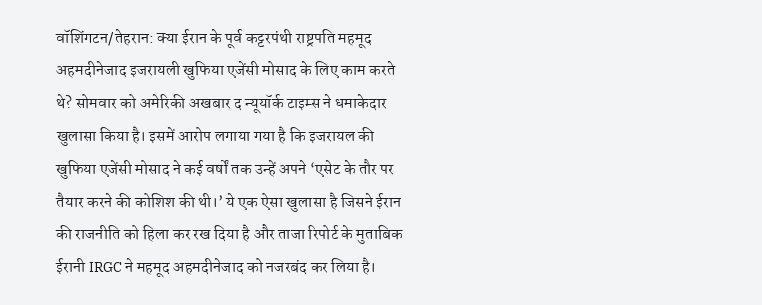वॉशिंगटन/तेहरान: क्या ईरान के पूर्व कट्टरपंथी राष्ट्रपति महमूद अहमदीनेजाद इजरायली खुफिया एजेंसी मोसाद के लिए काम करते थे? सोमवार को अमेरिकी अखबार द न्यूयॉर्क टाइम्स ने धमाकेदार खुलासा किया है। इसमें आरोप लगाया गया है कि इजरायल की खुफिया एजेंसी मोसाद ने कई वर्षों तक उन्हें अपने ‘एसेट के तौर पर तैयार करने की कोशिश की थी।’ ये एक ऐसा खुलासा है जिसने ईरान की राजनीति को हिला कर रख दिया है और ताजा रिपोर्ट के मुताबिक ईरानी IRGC ने महमूद अहमदीनेजाद को नजरबंद कर लिया है।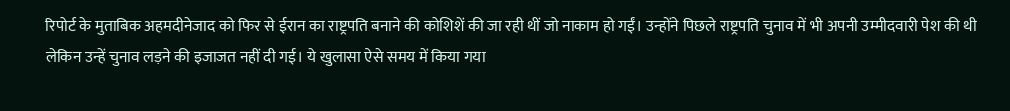रिपोर्ट के मुताबिक अहमदीनेजाद को फिर से ईरान का राष्ट्रपति बनाने की कोशिशें की जा रही थीं जो नाकाम हो गईं। उन्होंने पिछले राष्ट्रपति चुनाव में भी अपनी उम्मीदवारी पेश की थी लेकिन उन्हें चुनाव लड़ने की इजाजत नहीं दी गई। ये खुलासा ऐसे समय में किया गया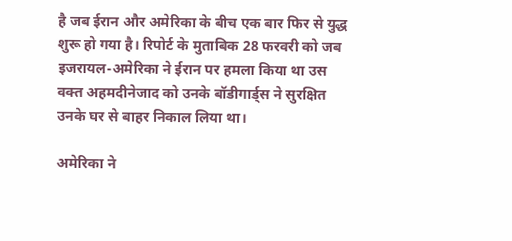है जब ईरान और अमेरिका के बीच एक बार फिर से युद्ध शुरू हो गया है। रिपोर्ट के मुताबिक 28 फरवरी को जब इजरायल-अमेरिका ने ईरान पर हमला किया था उस वक्त अहमदीनेजाद को उनके बॉडीगार्ड्स ने सुरक्षित उनके घर से बाहर निकाल लिया था।

अमेरिका ने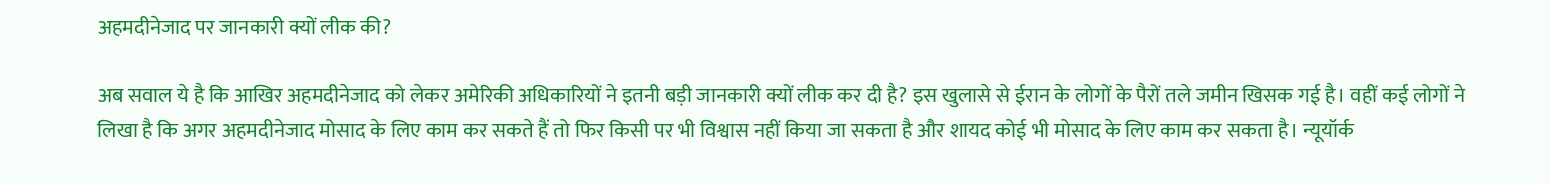अहमदीनेजाद पर जानकारी क्यों लीक की?

अब सवाल ये है कि आखिर अहमदीनेजाद को लेकर अमेरिकी अधिकारियों ने इतनी बड़ी जानकारी क्यों लीक कर दी है? इस खुलासे से ईरान के लोगों के पैरों तले जमीन खिसक गई है। वहीं कई लोगों ने लिखा है कि अगर अहमदीनेजाद मोसाद के लिए काम कर सकते हैं तो फिर किसी पर भी विश्वास नहीं किया जा सकता है और शायद कोई भी मोसाद के लिए काम कर सकता है। न्यूयॉर्क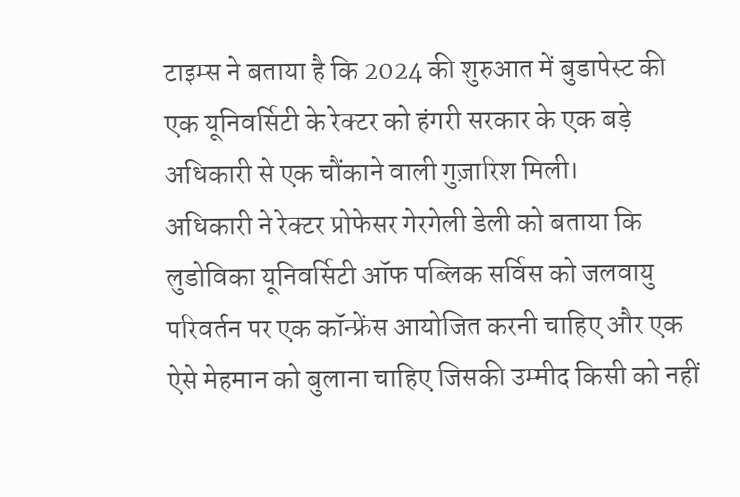टाइम्स ने बताया है कि 2024 की शुरुआत में बुडापेस्ट की एक यूनिवर्सिटी के रेक्टर को हंगरी सरकार के एक बड़े अधिकारी से एक चौंकाने वाली गुज़ारिश मिली।
अधिकारी ने रेक्टर प्रोफेसर गेरगेली डेली को बताया कि लुडोविका यूनिवर्सिटी ऑफ पब्लिक सर्विस को जलवायु परिवर्तन पर एक कॉन्फ्रेंस आयोजित करनी चाहिए और एक ऐसे मेहमान को बुलाना चाहिए जिसकी उम्मीद किसी को नहीं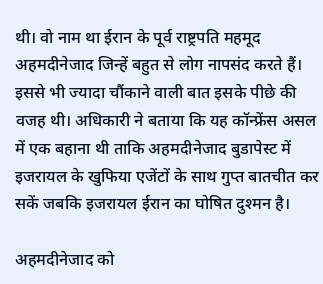थी। वो नाम था ईरान के पूर्व राष्ट्रपति महमूद अहमदीनेजाद जिन्हें बहुत से लोग नापसंद करते हैं। इससे भी ज्यादा चौंकाने वाली बात इसके पीछे की वजह थी। अधिकारी ने बताया कि यह कॉन्फ्रेंस असल में एक बहाना थी ताकि अहमदीनेजाद बुडापेस्ट में इजरायल के खुफिया एजेंटों के साथ गुप्त बातचीत कर सकें जबकि इजरायल ईरान का घोषित दुश्मन है।

अहमदीनेजाद को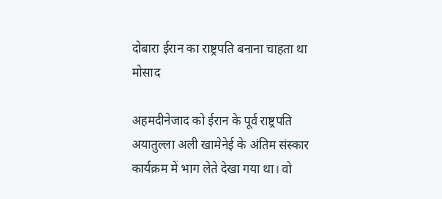दोबारा ईरान का राष्ट्रपति बनाना चाहता था मोसाद

अहमदीनेजाद को ईरान के पूर्व राष्ट्रपति अयातुल्ला अली खामेनेई के अंतिम संस्कार कार्यक्रम में भाग लेते देखा गया था। वो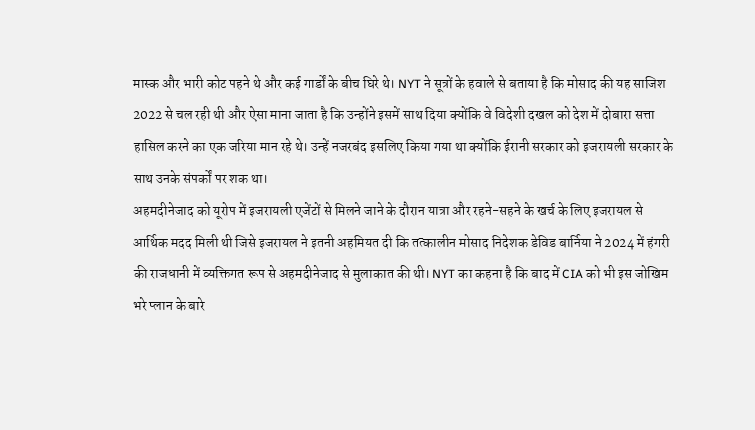मास्क और भारी कोट पहने थे और कई गार्डों के बीच घिरे थे। NYT ने सूत्रों के हवाले से बताया है कि मोसाद की यह साजिश 2022 से चल रही थी और ऐसा माना जाता है कि उन्होंने इसमें साथ दिया क्योंकि वे विदेशी दखल को देश में दोबारा सत्ता हासिल करने का एक जरिया मान रहे थे। उन्हें नजरबंद इसलिए किया गया था क्योंकि ईरानी सरकार को इजरायली सरकार के साथ उनके संपर्कों पर शक था।
अहमदीनेजाद को यूरोप में इजरायली एजेंटों से मिलने जाने के दौरान यात्रा और रहने-सहने के खर्च के लिए इजरायल से आर्थिक मदद मिली थी जिसे इजरायल ने इतनी अहमियत दी कि तत्कालीन मोसाद निदेशक डेविड बार्निया ने 2024 में हंगरी की राजधानी में व्यक्तिगत रूप से अहमदीनेजाद से मुलाकात की थी। NYT का कहना है कि बाद में CIA को भी इस जोखिम भरे प्लान के बारे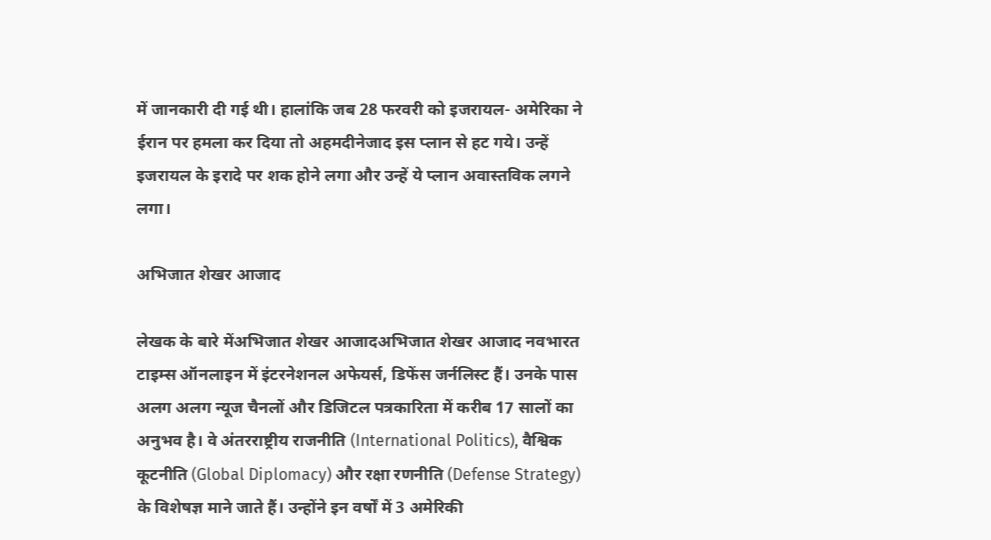में जानकारी दी गई थी। हालांकि जब 28 फरवरी को इजरायल- अमेरिका ने ईरान पर हमला कर दिया तो अहमदीनेजाद इस प्लान से हट गये। उन्हें इजरायल के इरादे पर शक होने लगा और उन्हें ये प्लान अवास्तविक लगने लगा।

अभिजात शेखर आजाद

लेखक के बारे मेंअभिजात शेखर आजादअभिजात शेखर आजाद नवभारत टाइम्स ऑनलाइन में इंटरनेशनल अफेयर्स, डिफेंस जर्नलिस्ट हैं। उनके पास अलग अलग न्यूज चैनलों और डिजिटल पत्रकारिता में करीब 17 सालों का अनुभव है। वे अंतरराष्ट्रीय राजनीति (International Politics), वैश्विक कूटनीति (Global Diplomacy) और रक्षा रणनीति (Defense Strategy) के विशेषज्ञ माने जाते हैं। उन्होंने इन वर्षों में 3 अमेरिकी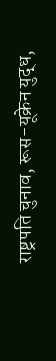राष्ट्रपति चुनाव, रूस-यूक्रेन युद्ध,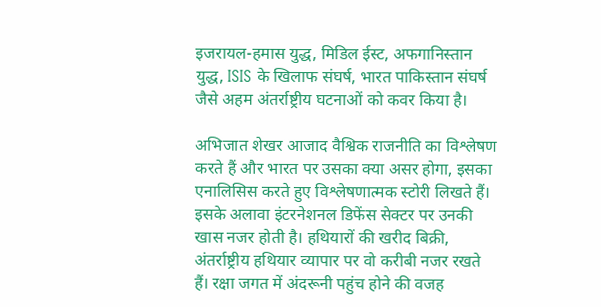इजरायल-हमास युद्ध, मिडिल ईस्ट, अफगानिस्तान युद्ध, ISIS के खिलाफ संघर्ष, भारत पाकिस्तान संघर्ष जैसे अहम अंतर्राष्ट्रीय घटनाओं को कवर किया है।

अभिजात शेखर आजाद वैश्विक राजनीति का विश्लेषण करते हैं और भारत पर उसका क्या असर होगा, इसका एनालिसिस करते हुए विश्लेषणात्मक स्टोरी लिखते हैं। इसके अलावा इंटरनेशनल डिफेंस सेक्टर पर उनकी खास नजर होती है। हथियारों की खरीद बिक्री, अंतर्राष्ट्रीय हथियार व्यापार पर वो करीबी नजर रखते हैं। रक्षा जगत में अंदरूनी पहुंच होने की वजह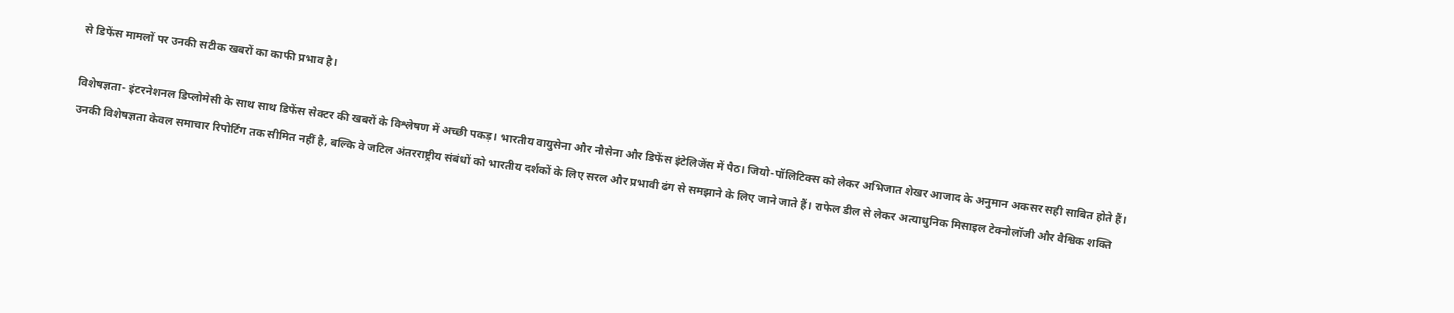से डिफेंस मामलों पर उनकी सटीक खबरों का काफी प्रभाव है।

विशेषज्ञता- इंटरनेशनल डिप्लोमेसी के साथ साथ डिफेंस सेक्टर की खबरों के विश्लेषण में अच्छी पकड़। भारतीय वायुसेना और नौसेना और डिफेंस इंटेलिजेंस में पैठ। जियो-पॉलिटिक्स को लेकर अभिजात शेखर आजाद के अनुमान अकसर सही साबित होते हैं। उनकी विशेषज्ञता केवल समाचार रिपोर्टिंग तक सीमित नहीं है, बल्कि वे जटिल अंतरराष्ट्रीय संबंधों को भारतीय दर्शकों के लिए सरल और प्रभावी ढंग से समझाने के लिए जाने जाते हैं। राफेल डील से लेकर अत्याधुनिक मिसाइल टेक्नोलॉजी और वैश्विक शक्ति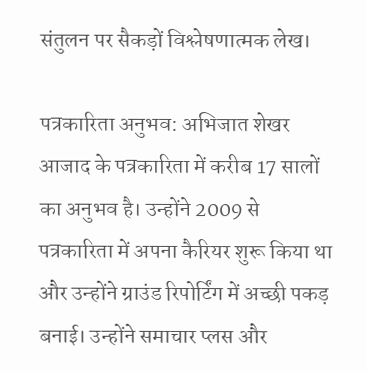संतुलन पर सैकड़ों विश्लेषणात्मक लेख।

पत्रकारिता अनुभव: अभिजात शेखर आजाद के पत्रकारिता में करीब 17 सालों का अनुभव है। उन्होंने 2009 से पत्रकारिता में अपना कैरियर शुरू किया था और उन्होंने ग्राउंड रिपोर्टिंग में अच्छी पकड़ बनाई। उन्होंने समाचार प्लस और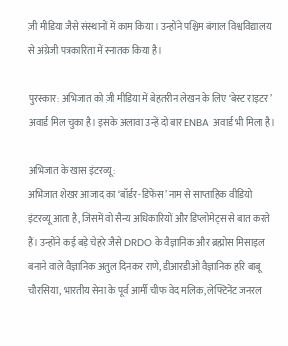ज़ी मीडिया जैसे संस्थानों में काम किया। उन्होंने पश्चिम बंगाल विश्वविद्यालय से अंग्रेजी पत्रकारिता में स्नातक किया है।

पुरस्कार: अभिजात को ज़ी मीडिया में बेहतरीन लेखन के लिए ‘बेस्ट राइटर’ अवार्ड मिल चुका है। इसके अलावा उन्हें दो बार ENBA अवार्ड भी मिला है।

अभिजात के खास इंटरव्यू:
अभिजात शेखर आजाद का ‘बॉर्डर-डिफेंस’ नाम से साप्ताहिक वीडियो इंटरव्यू आता है, जिसमें वो सैन्य अधिकारियों और डिप्लोमेट्स से बात करते हैं। उन्होंने कई बड़े चेहरे जैसे DRDO के वैज्ञानिक और ब्रह्मोस मिसाइल बनाने वाले वैज्ञानिक अतुल दिनकर राणे, डीआरडीओ वैज्ञानिक हरि बाबू चौरसिया, भारतीय सेना के पूर्व आर्मी चीफ वेद मलिक, लेफ्टिनेंट जनरल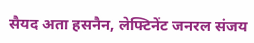सैयद अता हसनैन, लेफ्टिनेंट जनरल संजय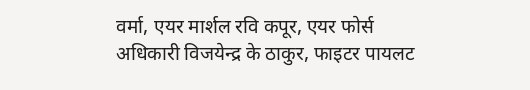वर्मा, एयर मार्शल रवि कपूर, एयर फोर्स अधिकारी विजयेन्द्र के ठाकुर, फाइटर पायलट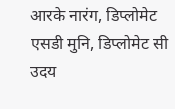आरके नारंग, डिप्लोमेट एसडी मुनि, डिप्लोमेट सी उदय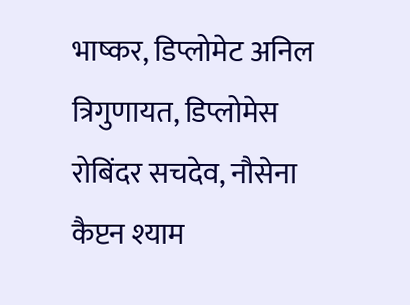भाष्कर, डिप्लोमेट अनिल त्रिगुणायत, डिप्लोमेस रोबिंदर सचदेव, नौसेना कैप्टन श्याम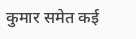कुमार समेत कई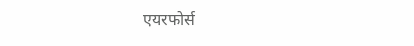एयरफोर्स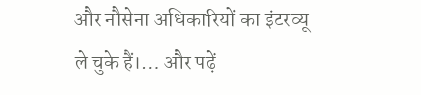और नौसेना अधिकारियों का इंटरव्यू ले चुके हैं।… और पढ़ें